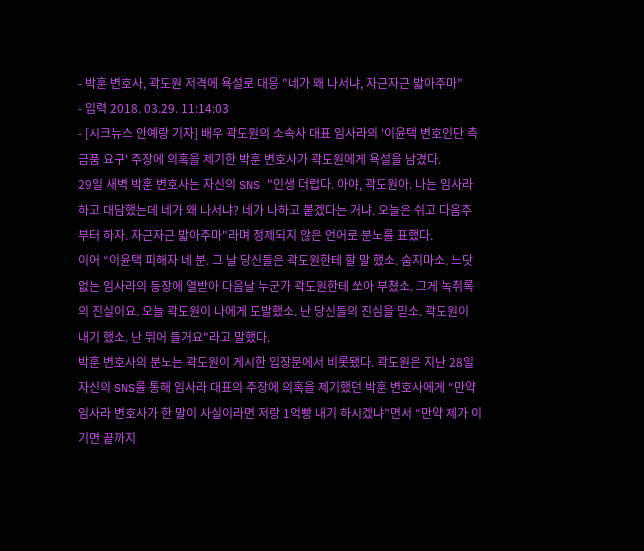- 박훈 변호사, 곽도원 저격에 욕설로 대응 "네가 왜 나서냐, 자근자근 밟아주마"
- 입력 2018. 03.29. 11:14:03
- [시크뉴스 안예랑 기자] 배우 곽도원의 소속사 대표 임사라의 '이윤택 변호인단 측 금품 요구' 주장에 의혹을 제기한 박훈 변호사가 곽도원에게 욕설을 남겼다.
29일 새벽 박훈 변호사는 자신의 SNS "인생 더럽다. 아야, 곽도원아. 나는 임사라하고 대담했는데 네가 왜 나서냐? 네가 나하고 붙겠다는 거냐. 오늘은 쉬고 다음주부터 하자. 자근자근 밟아주마"라며 정제되지 않은 언어로 분노를 표했다.
이어 “이윤택 피해자 네 분. 그 날 당신들은 곽도원한테 할 말 했소. 숨지마소. 느닷없는 임사라의 등장에 열받아 다음날 누군가 곽도원한테 쏘아 부쳤소. 그게 녹취록의 진실이요. 오늘 곽도원이 나에게 도발했소. 난 당신들의 진심을 믿소. 곽도원이 내기 했소. 난 뛰어 들거요"라고 말했다.
박훈 변호사의 분노는 곽도원이 게시한 입장문에서 비롯됐다. 곽도원은 지난 28일 자신의 SNS를 통해 임사라 대표의 주장에 의혹을 제기했던 박훈 변호사에게 “만약 임사라 변호사가 한 말이 사실이라면 저랑 1억빵 내기 하시겠냐”면서 “만약 제가 이기면 끝까지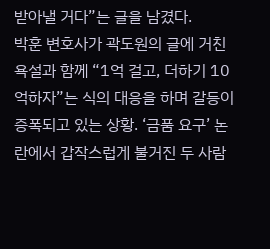받아낼 거다”는 글을 남겼다.
박훈 변호사가 곽도원의 글에 거친 욕설과 함께 “1억 걸고, 더하기 10억하자”는 식의 대응을 하며 갈등이 증폭되고 있는 상황. ‘금품 요구’ 논란에서 갑작스럽게 불거진 두 사람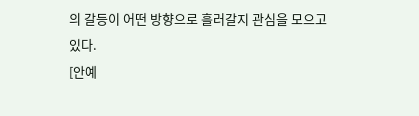의 갈등이 어떤 방향으로 흘러갈지 관심을 모으고 있다.
[안예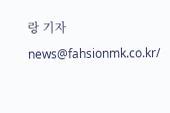랑 기자 news@fahsionmk.co.kr/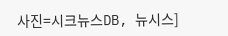사진=시크뉴스DB, 뉴시스]